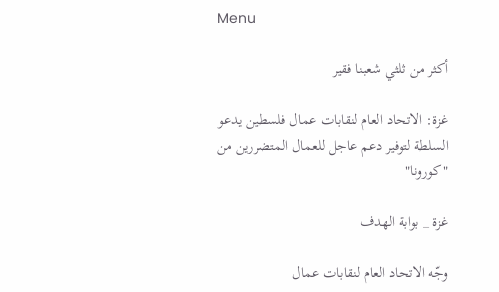Menu

أكثر من ثلثي شعبنا فقير

غزة: الاتحاد العام لنقابات عمال فلسطين يدعو السلطة لتوفير دعم عاجل للعمال المتضررين من "كورونا"

غزة _ بوابة الهدف

وجّه الاتحاد العام لنقابات عمال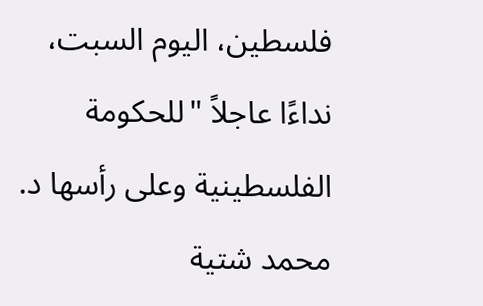فلسطين، اليوم السبت، نداءًا عاجلاً "للحكومة الفلسطينية وعلى رأسها د. محمد شتية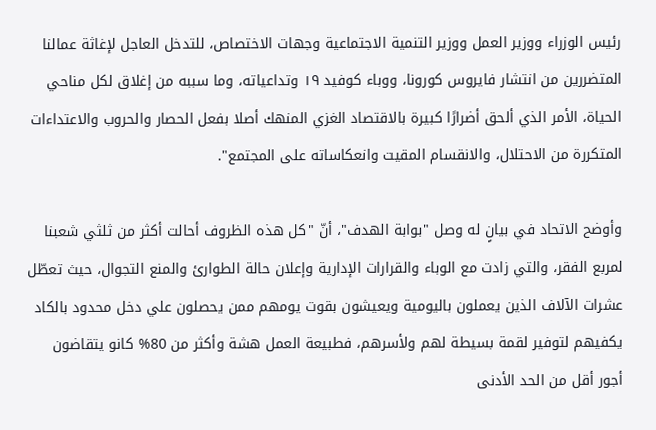رئيس الوزراء ووزير العمل ووزير التنمية الاجتماعية وجهات الاختصاص، للتدخل العاجل لإغاثة عمالنا المتضررين من انتشار فايروس كورونا، ووباء كوفيد ١٩ وتداعياته، وما سببه من إغلاق لكل مناحي الحياة، الأمر الذي ألحق أضرارًا كبيرة بالاقتصاد الغزي المنهك أصلا بفعل الحصار والحروب والاعتداءات المتكررة من الاحتلال، والانقسام المقيت وانعكاساته على المجتمع".

وأوضح الاتحاد في بيانٍ له وصل "بوابة الهدف"، أنّ "كل هذه الظروف أحالت أكثر من ثلثي شعبنا لمربع الفقر، والتي زادت مع الوباء والقرارات الإدارية وإعلان حالة الطوارئ والمنع التجوال، حيث تعطّل عشرات الآلاف الذين يعملون باليومية ويعيشون بقوت يومهم ممن يحصلون علي دخل محدود بالكاد يكفيهم لتوفير لقمة بسيطة لهم ولأسرهم، فطبيعة العمل هشة وأكثر من 80% كانو يتقاضون أجور أقل من الحد الأدنى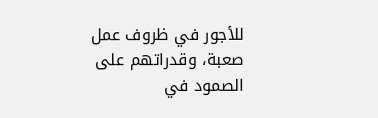للأجور في ظروف عمل صعبة، وقدراتهم على الصمود في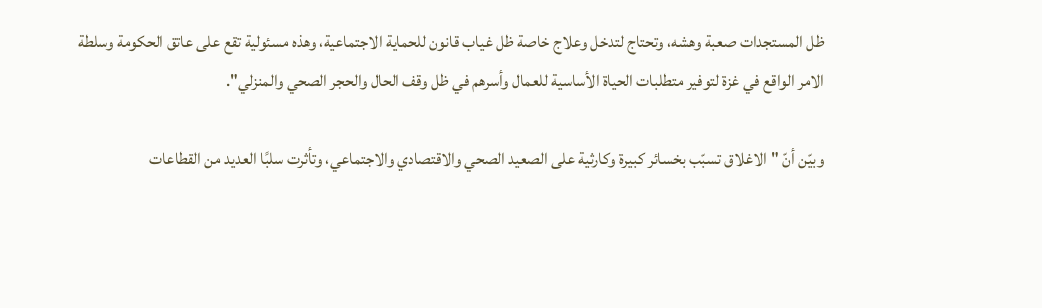ظل المستجدات صعبة وهشه، وتحتاج لتدخل وعلاج خاصة ظل غياب قانون للحماية الاجتماعية، وهذه مسئولية تقع على عاتق الحكومة وسلطة الامر الواقع في غزة لتوفير متطلبات الحياة الأساسية للعمال وأسرهم في ظل وقف الحال والحجر الصحي والمنزلي".

وبيّن أنّ "الاغلاق تسبّب بخسائر كبيرة وكارثية على الصعيد الصحي والاقتصادي والاجتماعي، وتأثرت سلبًا العديد من القطاعات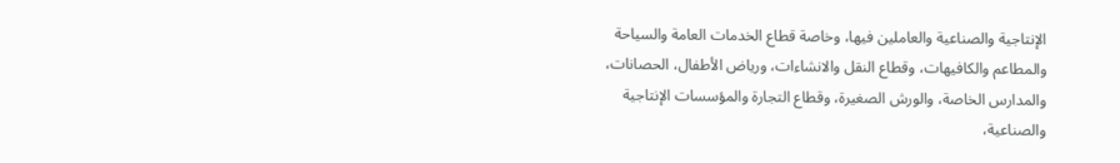الإنتاجية والصناعية والعاملين فيها، وخاصة قطاع الخدمات العامة والسياحة والمطاعم والكافيهات، وقطاع النقل والانشاءات، ورياض الأطفال، الحصانات، والمدارس الخاصة، والورش الصغيرة، وقطاع التجارة والمؤسسات الإنتاجية والصناعية،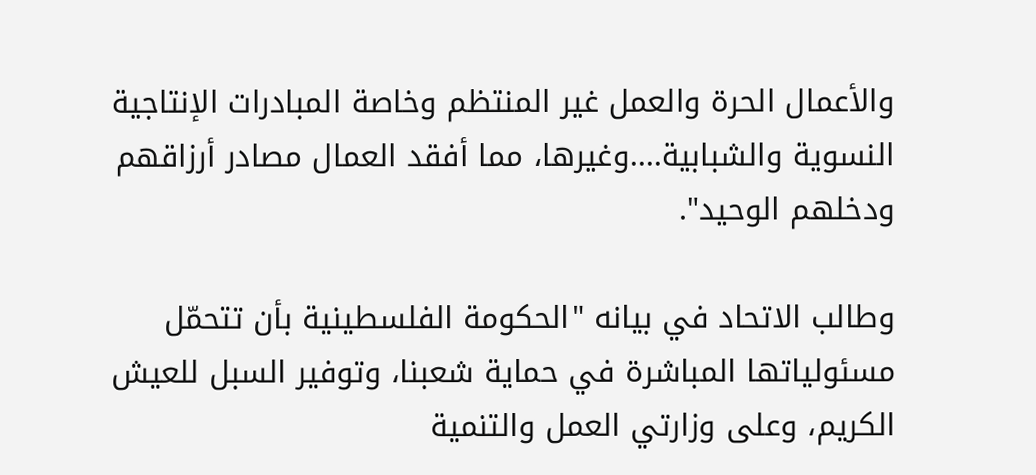والأعمال الحرة والعمل غير المنتظم وخاصة المبادرات الإنتاجية النسوية والشبابية....وغيرها، مما أفقد العمال مصادر أرزاقهم ودخلهم الوحيد".

وطالب الاتحاد في بيانه "الحكومة الفلسطينية بأن تتحمّل مسئولياتها المباشرة في حماية شعبنا، وتوفير السبل للعيش الكريم، وعلى وزارتي العمل والتنمية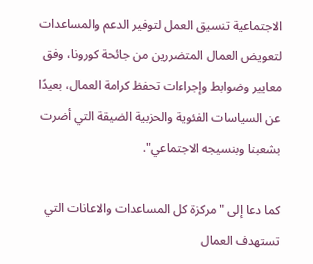الاجتماعية تنسيق العمل لتوفير الدعم والمساعدات لتعويض العمال المتضررين من جائحة كورونا، وفق معايير وضوابط وإجراءات تحفظ كرامة العمال، بعيدًا عن السياسات الفئوية والحزبية الضيقة التي أضرت بشعبنا وبنسيجه الاجتماعي".

كما دعا إلى "مركزة كل المساعدات والاعانات التي تستهدف العمال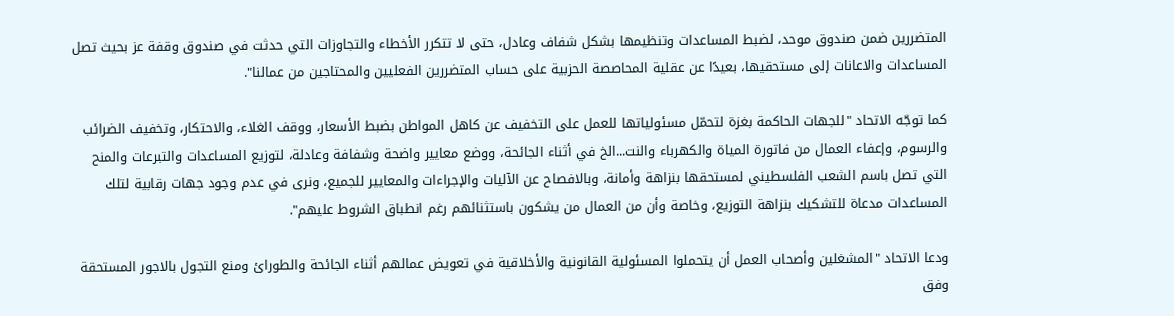المتضررين ضمن صندوق موحد، لضبط المساعدات وتنظيمها بشكل شفاف وعادل، حتى لا تتكرر الأخطاء والتجاوزات التي حدثت في صندوق وقفة عز بحيث تصل المساعدات والاعانات إلى مستحقيها، بعيدًا عن عقلية المحاصصة الحزبية على حساب المتضررين الفعليين والمحتاجين من عمالنا".

كما توجّه الاتحاد "للجهات الحاكمة بغزة لتحمّل مسئولياتها للعمل على التخفيف عن كاهل المواطن بضبط الأسعار، ووقف الغلاء، والاحتكار، وتخفيف الضرائب والرسوم، وإعفاء العمال من فاتورة المياة والكهرباء والنت...الخ في أثناء الجائحة، ووضع معايير واضحة وشفافة وعادلة، لتوزيع المساعدات والتبرعات والمنح التي تصل باسم الشعب الفلسطيني لمستحقها بنزاهة وأمانة، وبالافصاح عن الآليات والإجراءات والمعايير للجميع، ونرى في عدم وجود جهات رقابية لتلك المساعدات مدعاة للتشكيك بنزاهة التوزيع، وخاصة وأن من العمال من يشكون باستثنائهم رغم انطباق الشروط عليهم".

ودعا الاتحاد "المشغلين وأصحاب العمل أن يتحملوا المسئولية القانونية والأخلاقية في تعويض عمالهم أثناء الجائحة والطورائ ومنع التجول بالاجور المستحقة وفق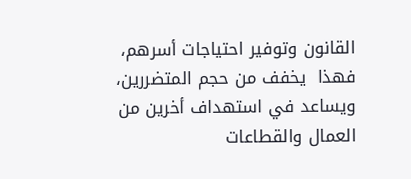القانون وتوفير احتياجات أسرهم، فهذا  يخفف من حجم المتضررين، ويساعد في استهداف أخرين من العمال والقطاعات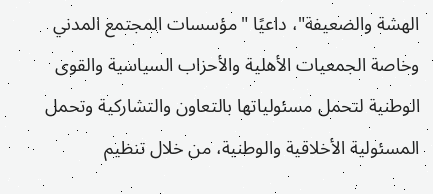الهشة والضعيفة"، داعيًا "مؤسسات المجتمع المدني وخاصة الجمعيات الأهلية والأحزاب السياسية والقوى الوطنية لتحمل مسئولياتها بالتعاون والتشاركية وتحمل المسئولية الأخلاقية والوطنية، من خلال تنظيم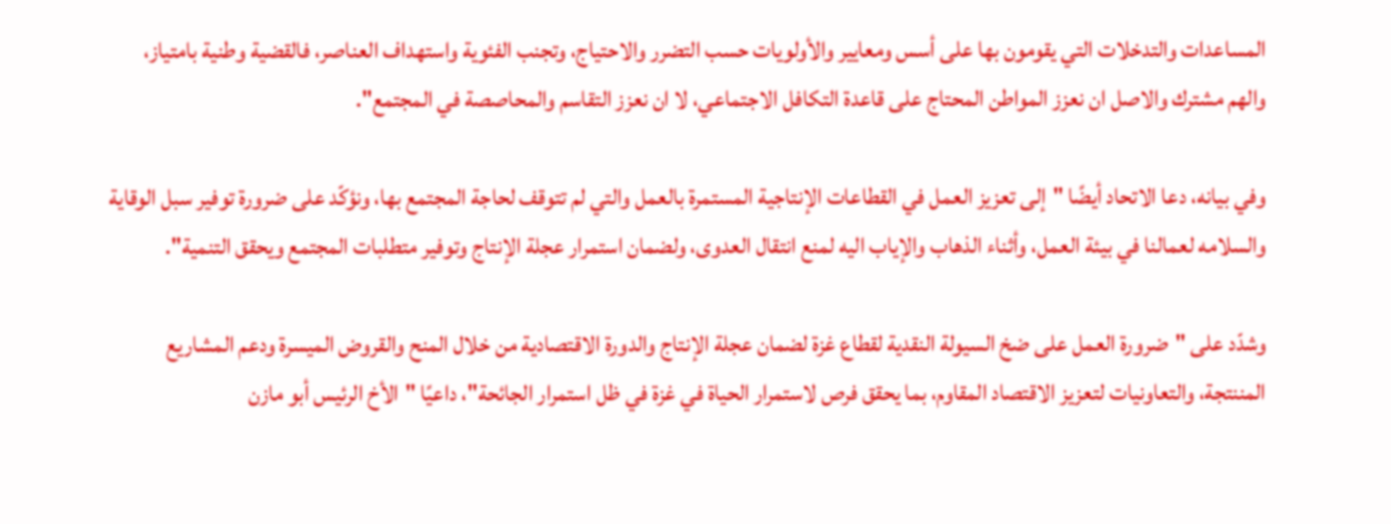المساعدات والتدخلات التي يقومون بها على أسس ومعايير والأولويات حسب التضرر والاحتياج، وتجنب الفئوية واستهداف العناصر، فالقضية وطنية بامتياز، والهم مشترك والاصل ان نعزز المواطن المحتاج على قاعدة التكافل الاجتماعي، لا ان نعزز التقاسم والمحاصصة في المجتمع".

وفي بيانه، دعا الاتحاد أيضًا "إلى تعزيز العمل في القطاعات الإنتاجية المستمرة بالعمل والتي لم تتوقف لحاجة المجتمع بها، ونؤكّد على ضرورة توفير سبل الوقاية والسلامه لعمالنا في بيئة العمل، وأثناء الذهاب والإياب اليه لمنع انتقال العدوى، ولضمان استمرار عجلة الإنتاج وتوفير متطلبات المجتمع ويحقق التنمية".

وشدّد على "ضرورة العمل على ضخ السيولة النقدية لقطاع غزة لضمان عجلة الإنتاج والدورة الاقتصادية من خلال المنح والقروض الميسرة ودعم المشاريع المننتجة، والتعاونيات لتعزيز الاقتصاد المقاوم، بما يحقق فرص لاستمرار الحياة في غزة في ظل استمرار الجائحة"، داعيًا "الأخ الرئيس أبو مازن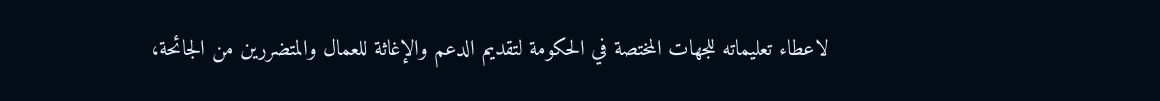لاعطاء تعليماته للجهات المختصة في الحكومة لتقديم الدعم والإغاثة للعمال والمتضررين من الجائحة،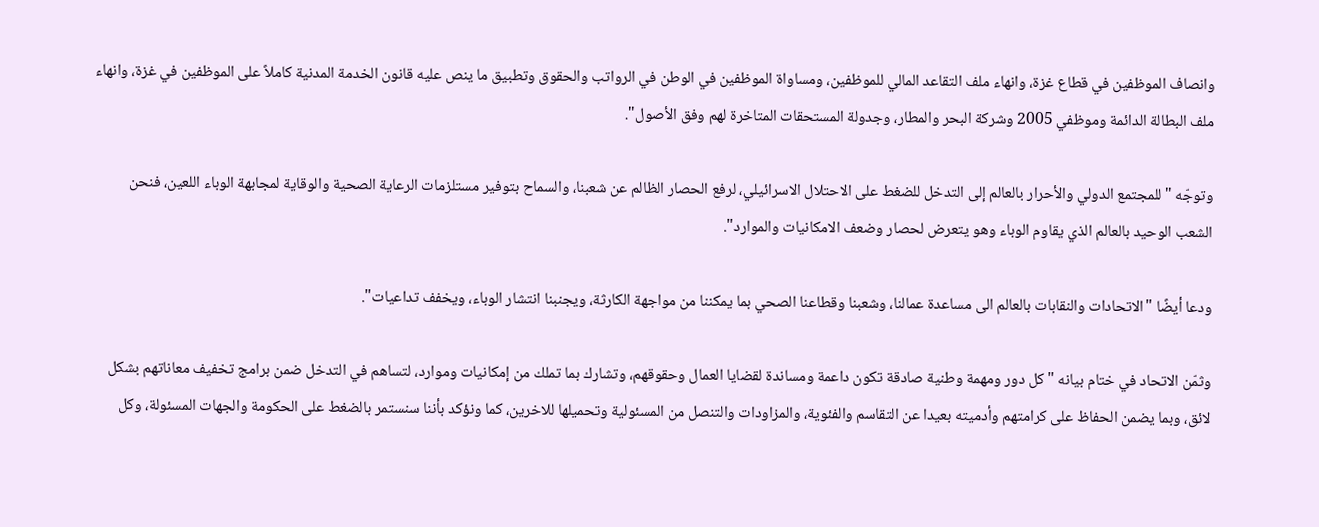وانصاف الموظفين في قطاع غزة، وانهاء ملف التقاعد المالي للموظفين، ومساواة الموظفين في الوطن في الرواتب والحقوق وتطبيق ما ينص عليه قانون الخدمة المدنية كاملاً على الموظفين في غزة، وانهاء ملف البطالة الدائمة وموظفي 2005 وشركة البحر والمطار، وجدولة المستحقات المتاخرة لهم وفق الأصول".

وتوجّه "للمجتمع الدولي والأحرار بالعالم إلى التدخل للضغط على الاحتلال الاسرائيلي، لرفع الحصار الظالم عن شعبنا، والسماح بتوفير مستلزمات الرعاية الصحية والوقاية لمجابهة الوباء اللعين، فنحن الشعب الوحيد بالعالم الذي يقاوم الوباء وهو يتعرض لحصار وضعف الامكانيات والموارد".

ودعا أيضًا "الاتحادات والنقابات بالعالم الى مساعدة عمالنا، وشعبنا وقطاعنا الصحي بما يمكننا من مواجهة الكارثة، ويجنبنا انتشار الوباء، ويخفف تداعيات".

وثمّن الاتحاد في ختام بيانه "كل دور ومهمة وطنية صادقة تكون داعمة ومساندة لقضايا العمال وحقوقهم، وتشارك بما تملك من إمكانيات وموارد، لتساهم في التدخل ضمن برامج تخفيف معاناتهم بشكل لائق، وبما يضمن الحفاظ على كرامتهم وأدميته بعيدا عن التقاسم والفئوية، والمزاودات والتنصل من المسئولية وتحميلها للاخرين، كما ونؤكد بأننا سنستمر بالضغط على الحكومة والجهات المسئولة، وكل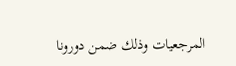المرجعيات وذلك ضمن دورونا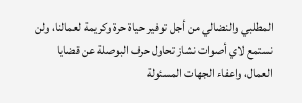المطلبي والنضالي من أجل توفير حياة حرة وكريمة لعمالنا، ولن نستمع لاي أصوات نشاز تحاول حرف البوصلة عن قضايا العمال، واعفاء الجهات المسئولة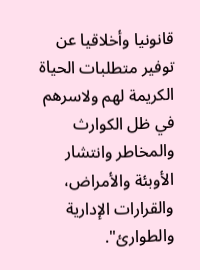قانونيا وأخلاقيا عن توفير متطلبات الحياة الكريمة لهم ولاسرهم في ظل الكوارث والمخاطر وانتشار الأوبئة والأمراض، والقرارات الإدارية والطوارئ".